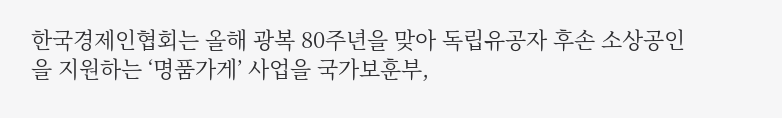한국경제인협회는 올해 광복 80주년을 맞아 독립유공자 후손 소상공인을 지원하는 ‘명품가게’ 사업을 국가보훈부,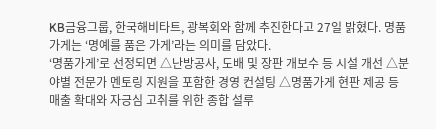KB금융그룹, 한국해비타트, 광복회와 함께 추진한다고 27일 밝혔다. 명품가게는 ‘명예를 품은 가게’라는 의미를 담았다.
‘명품가게’로 선정되면 △난방공사, 도배 및 장판 개보수 등 시설 개선 △분야별 전문가 멘토링 지원을 포함한 경영 컨설팅 △명품가게 현판 제공 등 매출 확대와 자긍심 고취를 위한 종합 설루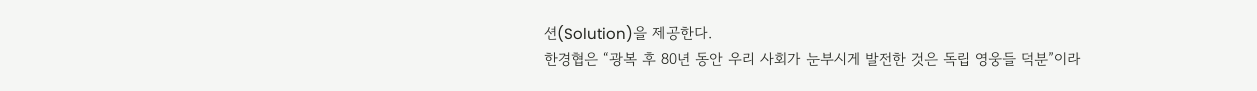션(Solution)을 제공한다.
한경협은 “광복 후 80년 동안 우리 사회가 눈부시게 발전한 것은 독립 영웅들 덕분”이라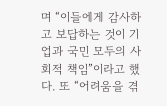며 “이들에게 감사하고 보답하는 것이 기업과 국민 모두의 사회적 책임”이라고 했다. 또 “어려움을 겪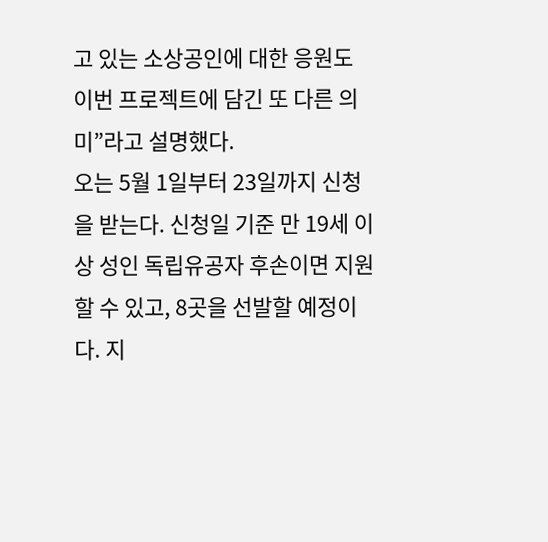고 있는 소상공인에 대한 응원도 이번 프로젝트에 담긴 또 다른 의미”라고 설명했다.
오는 5월 1일부터 23일까지 신청을 받는다. 신청일 기준 만 19세 이상 성인 독립유공자 후손이면 지원할 수 있고, 8곳을 선발할 예정이다. 지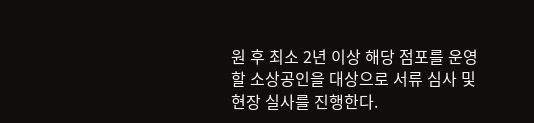원 후 최소 2년 이상 해당 점포를 운영할 소상공인을 대상으로 서류 심사 및 현장 실사를 진행한다.